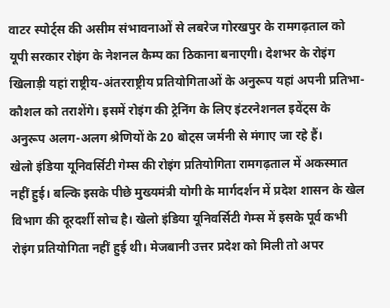वाटर स्पोर्ट्स की असीम संभावनाओं से लबरेज गोरखपुर के रामगढ़ताल को यूपी सरकार रोइंग के नेशनल कैम्प का ठिकाना बनाएगी। देशभर के रोइंग खिलाड़ी यहां राष्ट्रीय-अंतरराष्ट्रीय प्रतियोगिताओं के अनुरूप यहां अपनी प्रतिभा-कौशल को तराशेंगे। इसमें रोइंग की ट्रेनिंग के लिए इंटरनेशनल इवेंट्स के अनुरूप अलग-अलग श्रेणियों के 20 बोट्स जर्मनी से मंगाए जा रहे हैं।
खेलो इंडिया यूनिवर्सिटी गेम्स की रोइंग प्रतियोगिता रामगढ़ताल में अकस्मात नहीं हुई। बल्कि इसके पीछे मुख्यमंत्री योगी के मार्गदर्शन में प्रदेश शासन के खेल विभाग की दूरदर्शी सोच है। खेलो इंडिया यूनिवर्सिटी गेम्स में इसके पूर्व कभी रोइंग प्रतियोगिता नहीं हुई थी। मेजबानी उत्तर प्रदेश को मिली तो अपर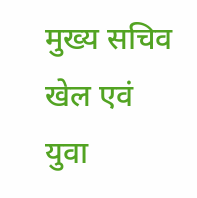मुख्य सचिव खेल एवं युवा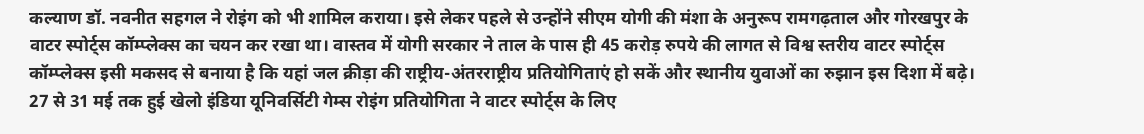कल्याण डॉ. नवनीत सहगल ने रोइंग को भी शामिल कराया। इसे लेकर पहले से उन्होंने सीएम योगी की मंशा के अनुरूप रामगढ़ताल और गोरखपुर के वाटर स्पोर्ट्स कॉम्प्लेक्स का चयन कर रखा था। वास्तव में योगी सरकार ने ताल के पास ही 45 करोड़ रुपये की लागत से विश्व स्तरीय वाटर स्पोर्ट्स कॉम्प्लेक्स इसी मकसद से बनाया है कि यहां जल क्रीड़ा की राष्ट्रीय-अंतरराष्ट्रीय प्रतियोगिताएं हो सकें और स्थानीय युवाओं का रुझान इस दिशा में बढ़े।
27 से 31 मई तक हुई खेलो इंडिया यूनिवर्सिटी गेम्स रोइंग प्रतियोगिता ने वाटर स्पोर्ट्स के लिए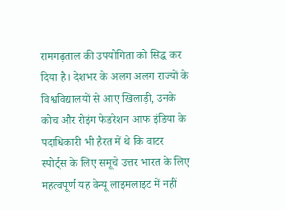रामगढ़ताल की उपयोगिता को सिद्ध कर दिया है। देशभर के अलग अलग राज्यों के विश्वविद्यालयों से आए खिलाड़ी, उनके कोच और रोइंग फेडरेशन आफ इंडिया के पदाधिकारी भी हैरत में थे कि वाटर स्पोर्ट्स के लिए समूचे उत्तर भारत के लिए महत्वपूर्ण यह वेन्यू लाइमलाइट में नहीं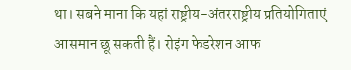था। सबने माना कि यहां राष्ट्रीय-अंतरराष्ट्रीय प्रतियोगिताएं आसमान छू सकती हैं। रोइंग फेडरेशन आफ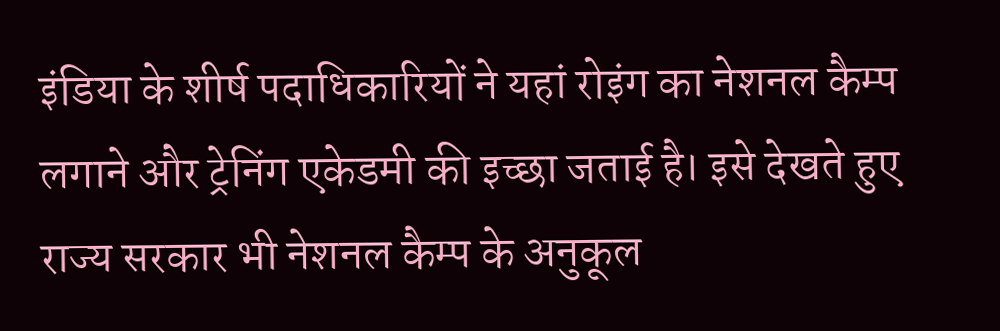इंडिया के शीर्ष पदाधिकारियों ने यहां रोइंग का नेशनल कैम्प लगाने और ट्रेनिंग एकेडमी की इच्छा जताई है। इसे देखते हुए राज्य सरकार भी नेशनल कैम्प के अनुकूल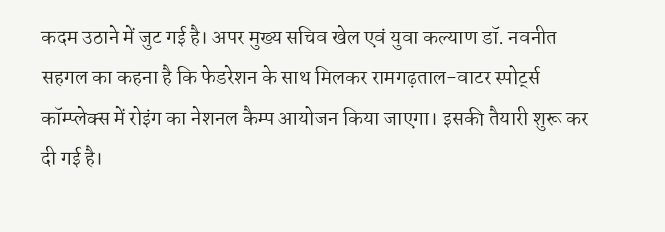कदम उठाने में जुट गई है। अपर मुख्य सचिव खेल एवं युवा कल्याण डॉ. नवनीत सहगल का कहना है कि फेडरेशन के साथ मिलकर रामगढ़ताल-वाटर स्पोर्ट्स कॉम्प्लेक्स में रोइंग का नेशनल कैम्प आयोजन किया जाएगा। इसकी तैयारी शुरू कर दी गई है।